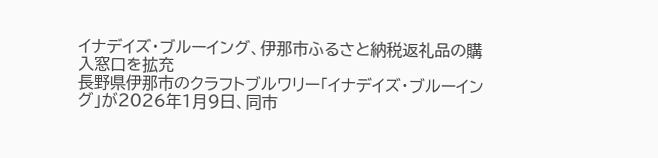イナデイズ・ブルーイング、伊那市ふるさと納税返礼品の購入窓口を拡充
長野県伊那市のクラフトブルワリー「イナデイズ・ブルーイング」が2026年1月9日、同市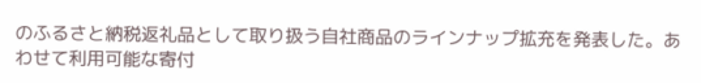のふるさと納税返礼品として取り扱う自社商品のラインナップ拡充を発表した。あわせて利用可能な寄付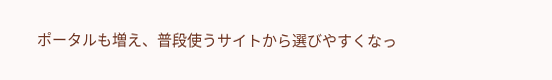ポータルも増え、普段使うサイトから選びやすくなっ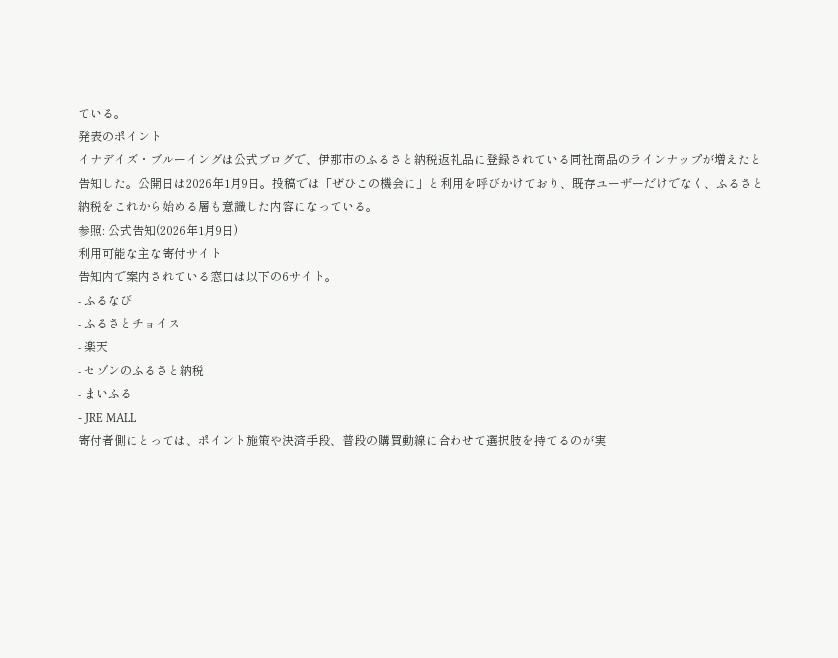ている。
発表のポイント
イナデイズ・ブルーイングは公式ブログで、伊那市のふるさと納税返礼品に登録されている同社商品のラインナップが増えたと告知した。公開日は2026年1月9日。投稿では「ぜひこの機会に」と利用を呼びかけており、既存ユーザーだけでなく、ふるさと納税をこれから始める層も意識した内容になっている。
参照: 公式告知(2026年1月9日)
利用可能な主な寄付サイト
告知内で案内されている窓口は以下の6サイト。
- ふるなび
- ふるさとチョイス
- 楽天
- セゾンのふるさと納税
- まいふる
- JRE MALL
寄付者側にとっては、ポイント施策や決済手段、普段の購買動線に合わせて選択肢を持てるのが実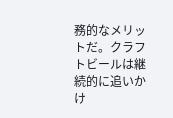務的なメリットだ。クラフトビールは継続的に追いかけ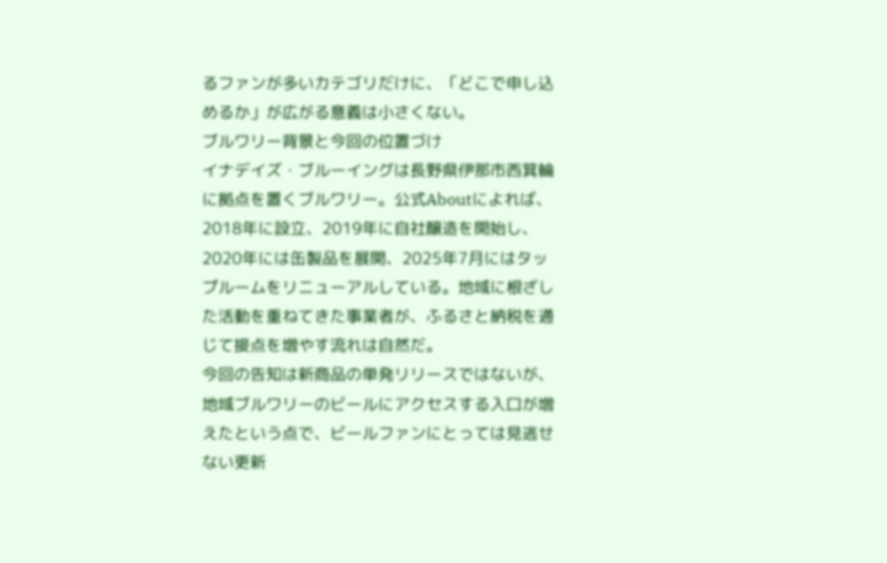るファンが多いカテゴリだけに、「どこで申し込めるか」が広がる意義は小さくない。
ブルワリー背景と今回の位置づけ
イナデイズ・ブルーイングは長野県伊那市西箕輪に拠点を置くブルワリー。公式Aboutによれば、2018年に設立、2019年に自社醸造を開始し、2020年には缶製品を展開、2025年7月にはタップルームをリニューアルしている。地域に根ざした活動を重ねてきた事業者が、ふるさと納税を通じて接点を増やす流れは自然だ。
今回の告知は新商品の単発リリースではないが、地域ブルワリーのビールにアクセスする入口が増えたという点で、ビールファンにとっては見逃せない更新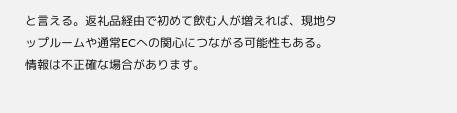と言える。返礼品経由で初めて飲む人が増えれば、現地タップルームや通常ECへの関心につながる可能性もある。
情報は不正確な場合があります。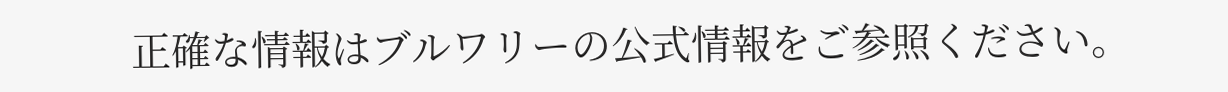正確な情報はブルワリーの公式情報をご参照ください。